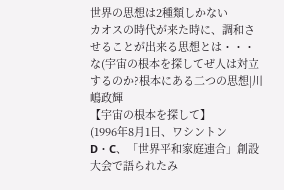世界の思想は2種類しかない
カオスの時代が来た時に、調和させることが出来る思想とは・・・
な(宇宙の根本を探してぜ人は対立するのか?根本にある二つの思想|川嶋政輝
【宇宙の根本を探して】
(1996年8月1日、ワシントンD・C、「世界平和家庭連合」創設大会で語られたみ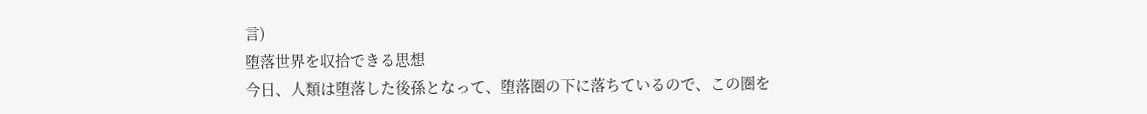言)
堕落世界を収拾できる思想
今日、人類は堕落した後孫となって、堕落圏の下に落ちているので、この圏を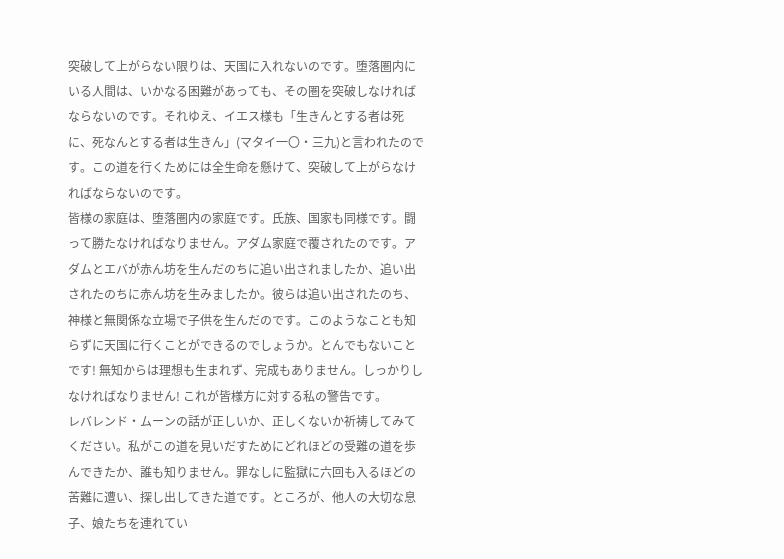突破して上がらない限りは、天国に入れないのです。堕落圏内にいる人間は、いかなる困難があっても、その圏を突破しなければならないのです。それゆえ、イエス様も「生きんとする者は死に、死なんとする者は生きん」(マタイ一〇・三九)と言われたのです。この道を行くためには全生命を懸けて、突破して上がらなければならないのです。
皆様の家庭は、堕落圏内の家庭です。氏族、国家も同様です。闘って勝たなければなりません。アダム家庭で覆されたのです。アダムとエバが赤ん坊を生んだのちに追い出されましたか、追い出されたのちに赤ん坊を生みましたか。彼らは追い出されたのち、神様と無関係な立場で子供を生んだのです。このようなことも知らずに天国に行くことができるのでしょうか。とんでもないことです! 無知からは理想も生まれず、完成もありません。しっかりしなければなりません! これが皆様方に対する私の警告です。
レバレンド・ムーンの話が正しいか、正しくないか祈祷してみてください。私がこの道を見いだすためにどれほどの受難の道を歩んできたか、誰も知りません。罪なしに監獄に六回も入るほどの苦難に遭い、探し出してきた道です。ところが、他人の大切な息子、娘たちを連れてい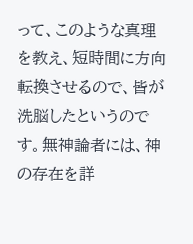って、このような真理を教え、短時間に方向転換させるので、皆が洗脳したというのです。無神論者には、神の存在を詳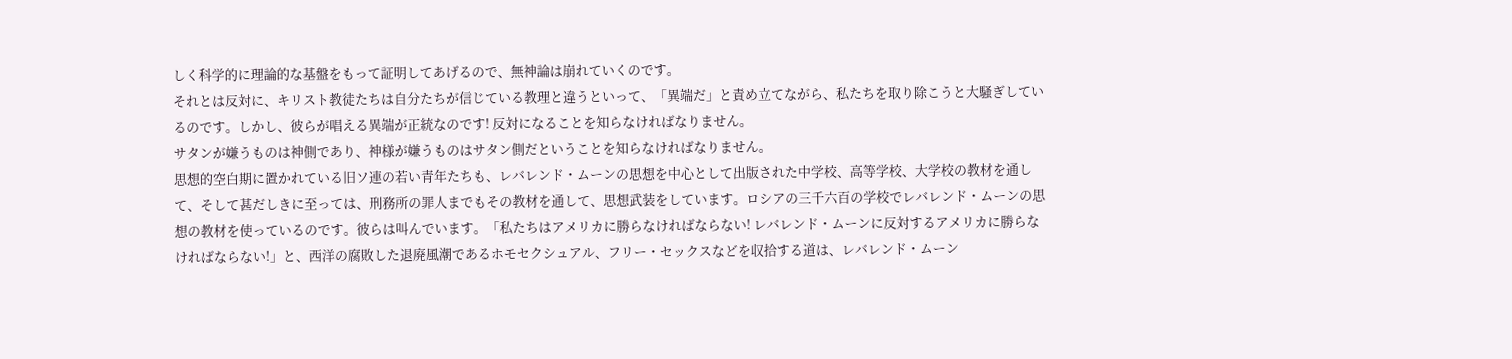しく科学的に理論的な基盤をもって証明してあげるので、無神論は崩れていくのです。
それとは反対に、キリスト教徒たちは自分たちが信じている教理と違うといって、「異端だ」と責め立てながら、私たちを取り除こうと大騒ぎしているのです。しかし、彼らが唱える異端が正統なのです! 反対になることを知らなければなりません。
サタンが嫌うものは神側であり、神様が嫌うものはサタン側だということを知らなければなりません。
思想的空白期に置かれている旧ソ連の若い青年たちも、レバレンド・ムーンの思想を中心として出版された中学校、高等学校、大学校の教材を通して、そして甚だしきに至っては、刑務所の罪人までもその教材を通して、思想武装をしています。ロシアの三千六百の学校でレバレンド・ムーンの思想の教材を使っているのです。彼らは叫んでいます。「私たちはアメリカに勝らなければならない! レバレンド・ムーンに反対するアメリカに勝らなければならない!」と、西洋の腐敗した退廃風潮であるホモセクシュアル、フリー・セックスなどを収拾する道は、レバレンド・ムーン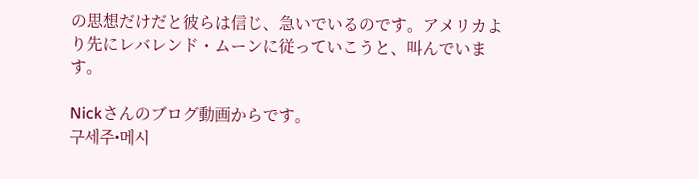の思想だけだと彼らは信じ、急いでいるのです。アメリカより先にレバレンド・ムーンに従っていこうと、叫んでいます。

Nickさんのブログ動画からです。
구세주•메시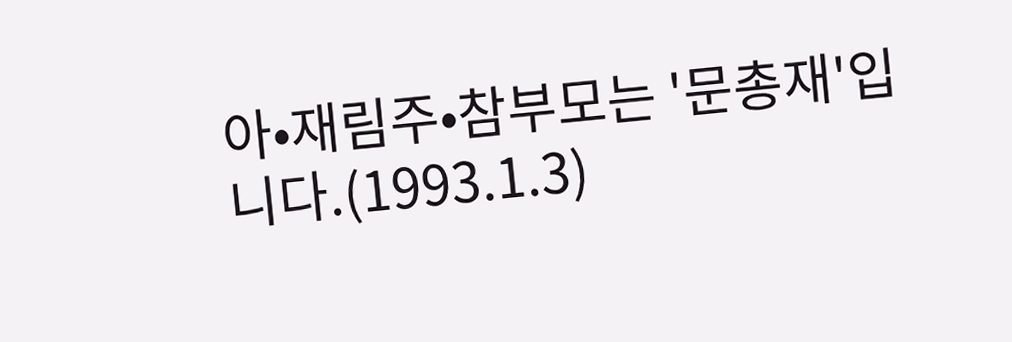아•재림주•참부모는 '문총재'입니다.(1993.1.3)